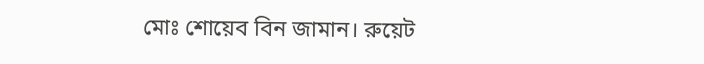মোঃ শোয়েব বিন জামান। রুয়েট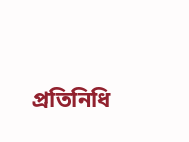প্রতিনিধি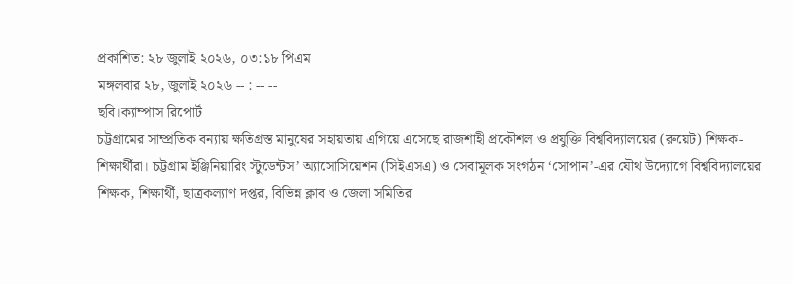প্রকাশিত: ২৮ জুলাই ২০২৬, ০৩:১৮ পিএম
মঙ্গলবার ২৮, জুলাই ২০২৬ -- : -- --
ছবি।ক্যাম্পাস রিপোর্ট
চট্টগ্রামের সাম্প্রতিক বন্যায় ক্ষতিগ্রস্ত মানুষের সহায়তায় এগিয়ে এসেছে রাজশাহী প্রকৌশল ও প্রযুক্তি বিশ্ববিদ্যালয়ের (রুয়েট) শিক্ষক-শিক্ষার্থীরা। চট্টগ্রাম ইঞ্জিনিয়ারিং স্টুডেন্টস’ অ্যাসোসিয়েশন (সিইএসএ) ও সেবামূলক সংগঠন ‘সোপান’-এর যৌথ উদ্যোগে বিশ্ববিদ্যালয়ের শিক্ষক, শিক্ষার্থী, ছাত্রকল্যাণ দপ্তর, বিভিন্ন ক্লাব ও জেলা সমিতির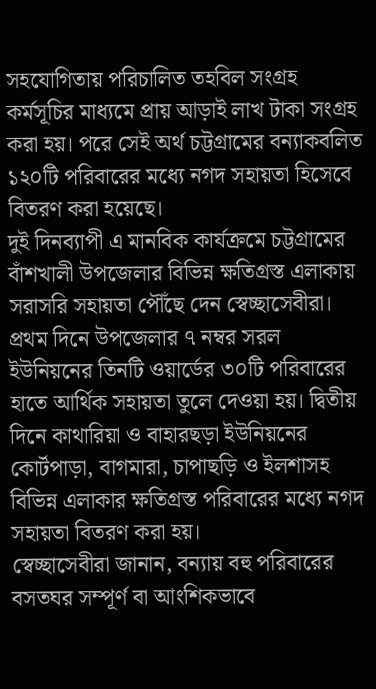সহযোগিতায় পরিচালিত তহবিল সংগ্রহ কর্মসূচির মাধ্যমে প্রায় আড়াই লাখ টাকা সংগ্রহ করা হয়। পরে সেই অর্থ চট্টগ্রামের বন্যাকবলিত ১২০টি পরিবারের মধ্যে নগদ সহায়তা হিসেবে বিতরণ করা হয়েছে।
দুই দিনব্যাপী এ মানবিক কার্যক্রমে চট্টগ্রামের বাঁশখালী উপজেলার বিভিন্ন ক্ষতিগ্রস্ত এলাকায় সরাসরি সহায়তা পৌঁছে দেন স্বেচ্ছাসেবীরা। প্রথম দিনে উপজেলার ৭ নম্বর সরল ইউনিয়নের তিনটি ওয়ার্ডের ৩০টি পরিবারের হাতে আর্থিক সহায়তা তুলে দেওয়া হয়। দ্বিতীয় দিনে কাথারিয়া ও বাহারছড়া ইউনিয়নের কোর্টপাড়া, বাগমারা, চাপাছড়ি ও ইলশাসহ বিভিন্ন এলাকার ক্ষতিগ্রস্ত পরিবারের মধ্যে নগদ সহায়তা বিতরণ করা হয়।
স্বেচ্ছাসেবীরা জানান, বন্যায় বহু পরিবারের বসতঘর সম্পূর্ণ বা আংশিকভাবে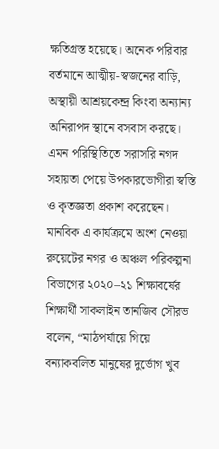ক্ষতিগ্রস্ত হয়েছে। অনেক পরিবার বর্তমানে আত্মীয়-স্বজনের বাড়ি, অস্থায়ী আশ্রয়কেন্দ্র কিংবা অন্যান্য অনিরাপদ স্থানে বসবাস করছে। এমন পরিস্থিতিতে সরাসরি নগদ সহায়তা পেয়ে উপকারভোগীরা স্বস্তি ও কৃতজ্ঞতা প্রকাশ করেছেন।
মানবিক এ কার্যক্রমে অংশ নেওয়া রুয়েটের নগর ও অঞ্চল পরিকল্পনা বিভাগের ২০২০–২১ শিক্ষাবর্ষের শিক্ষার্থী সাকলাইন তানজিব সৌরভ বলেন, “মাঠপর্যায়ে গিয়ে বন্যাকবলিত মানুষের দুর্ভোগ খুব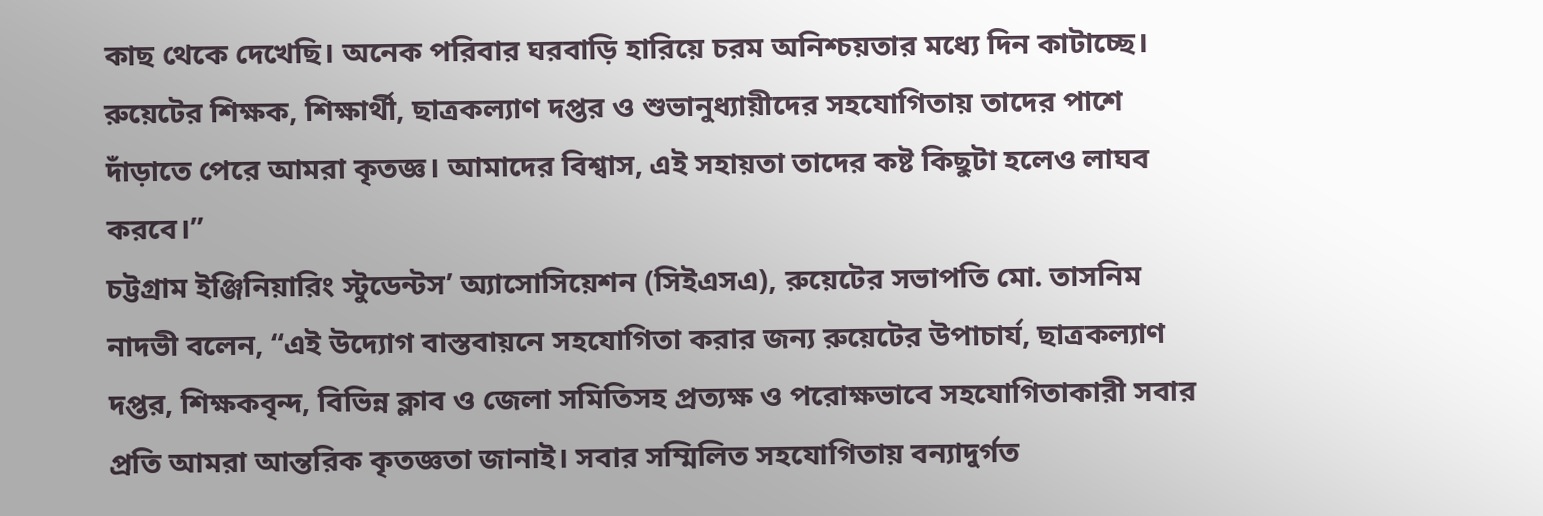কাছ থেকে দেখেছি। অনেক পরিবার ঘরবাড়ি হারিয়ে চরম অনিশ্চয়তার মধ্যে দিন কাটাচ্ছে। রুয়েটের শিক্ষক, শিক্ষার্থী, ছাত্রকল্যাণ দপ্তর ও শুভানুধ্যায়ীদের সহযোগিতায় তাদের পাশে দাঁড়াতে পেরে আমরা কৃতজ্ঞ। আমাদের বিশ্বাস, এই সহায়তা তাদের কষ্ট কিছুটা হলেও লাঘব করবে।”
চট্টগ্রাম ইঞ্জিনিয়ারিং স্টুডেন্টস’ অ্যাসোসিয়েশন (সিইএসএ), রুয়েটের সভাপতি মো. তাসনিম নাদভী বলেন, “এই উদ্যোগ বাস্তবায়নে সহযোগিতা করার জন্য রুয়েটের উপাচার্য, ছাত্রকল্যাণ দপ্তর, শিক্ষকবৃন্দ, বিভিন্ন ক্লাব ও জেলা সমিতিসহ প্রত্যক্ষ ও পরোক্ষভাবে সহযোগিতাকারী সবার প্রতি আমরা আন্তরিক কৃতজ্ঞতা জানাই। সবার সম্মিলিত সহযোগিতায় বন্যাদুর্গত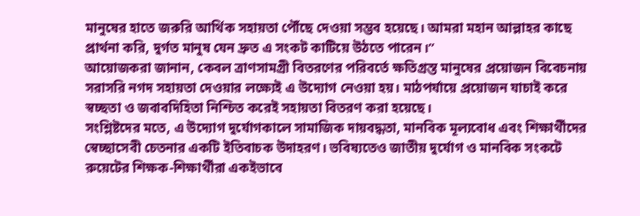মানুষের হাতে জরুরি আর্থিক সহায়তা পৌঁছে দেওয়া সম্ভব হয়েছে। আমরা মহান আল্লাহর কাছে প্রার্থনা করি, দুর্গত মানুষ যেন দ্রুত এ সংকট কাটিয়ে উঠতে পারেন।”
আয়োজকরা জানান, কেবল ত্রাণসামগ্রী বিতরণের পরিবর্তে ক্ষতিগ্রস্ত মানুষের প্রয়োজন বিবেচনায় সরাসরি নগদ সহায়তা দেওয়ার লক্ষ্যেই এ উদ্যোগ নেওয়া হয়। মাঠপর্যায়ে প্রয়োজন যাচাই করে স্বচ্ছতা ও জবাবদিহিতা নিশ্চিত করেই সহায়তা বিতরণ করা হয়েছে।
সংশ্লিষ্টদের মতে, এ উদ্যোগ দুর্যোগকালে সামাজিক দায়বদ্ধতা, মানবিক মূল্যবোধ এবং শিক্ষার্থীদের স্বেচ্ছাসেবী চেতনার একটি ইতিবাচক উদাহরণ। ভবিষ্যতেও জাতীয় দুর্যোগ ও মানবিক সংকটে রুয়েটের শিক্ষক-শিক্ষার্থীরা একইভাবে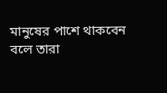মানুষের পাশে থাকবেন বলে তারা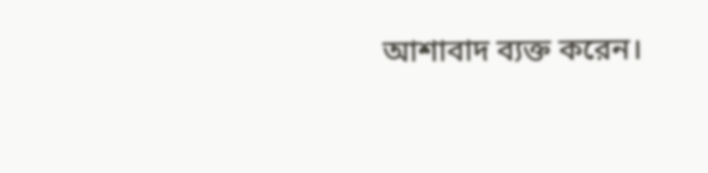আশাবাদ ব্যক্ত করেন।